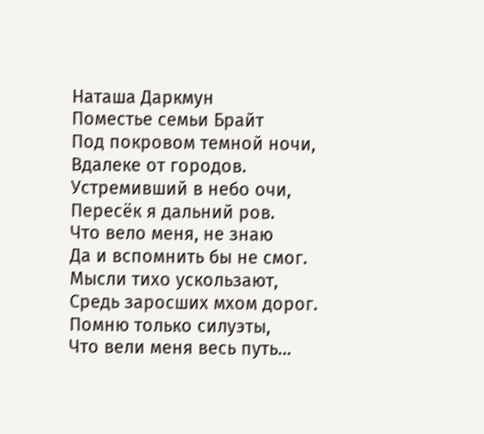Наташа Даркмун
Поместье семьи Брайт
Под покровом темной ночи,
Вдалеке от городов.
Устремивший в небо очи,
Пересёк я дальний ров.
Что вело меня, не знаю
Да и вспомнить бы не смог.
Мысли тихо ускользают,
Средь заросших мхом дорог.
Помню только силуэты,
Что вели меня весь путь…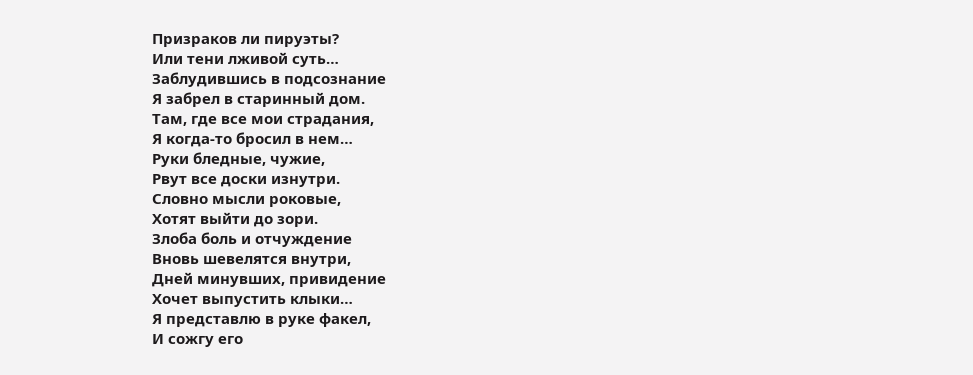Призраков ли пируэты?
Или тени лживой суть…
Заблудившись в подсознание
Я забрел в старинный дом.
Там, где все мои страдания,
Я когда-то бросил в нем…
Руки бледные, чужие,
Рвут все доски изнутри.
Словно мысли роковые,
Хотят выйти до зори.
Злоба боль и отчуждение
Вновь шевелятся внутри,
Дней минувших, привидение
Хочет выпустить клыки…
Я представлю в руке факел,
И сожгу его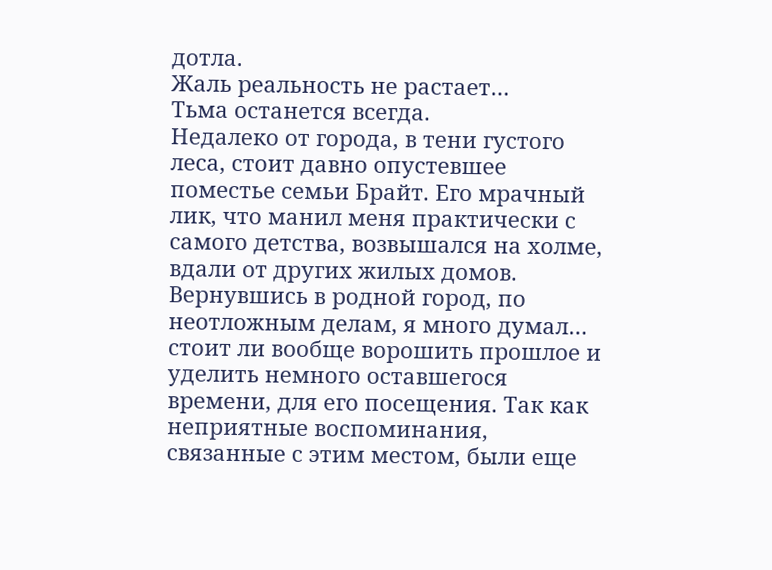дотла.
Жаль реальность не растает…
Тьма останется всегда.
Недалеко от города, в тени густого леса, стоит давно опустевшее поместье семьи Брайт. Его мрачный лик, что манил меня практически с самого детства, возвышался на холме, вдали от других жилых домов. Вернувшись в родной город, по неотложным делам, я много думал… стоит ли вообще ворошить прошлое и уделить немного оставшегося времени, для его посещения. Так как неприятные воспоминания, связанные с этим местом, были еще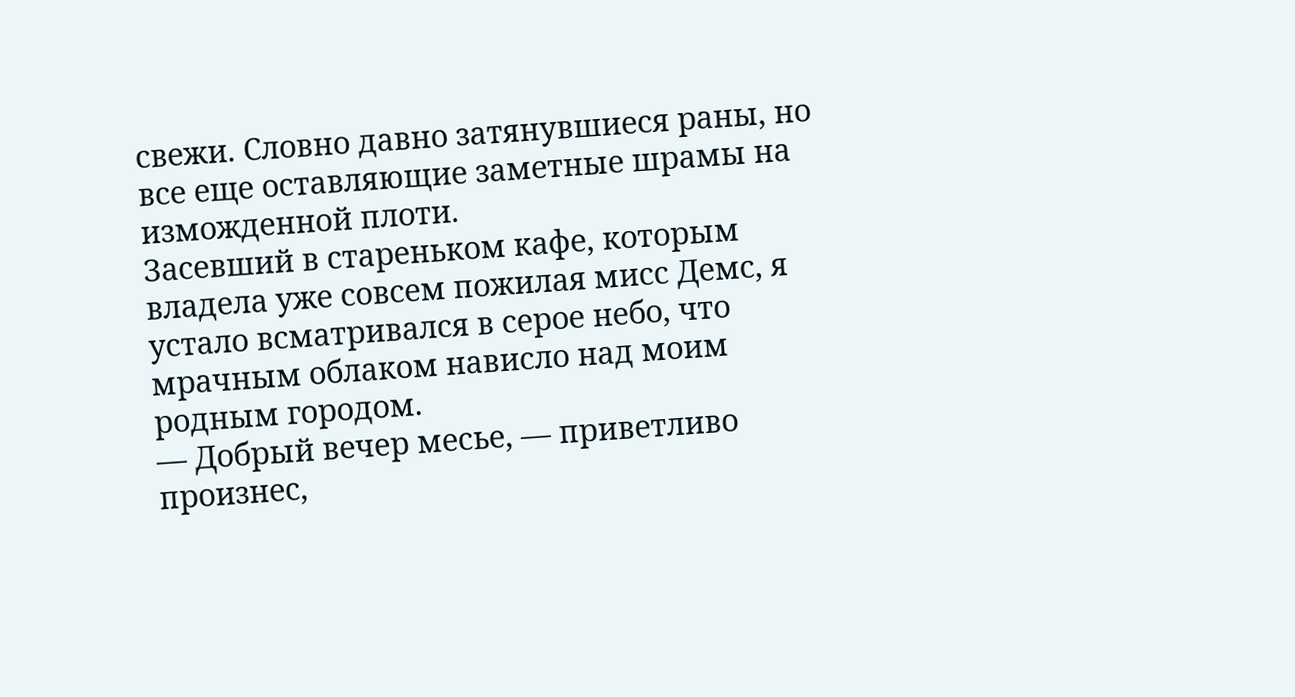свежи. Словно давно затянувшиеся раны, но все еще оставляющие заметные шрамы на изможденной плоти.
Засевший в стареньком кафе, которым владела уже совсем пожилая мисс Демс, я устало всматривался в серое небо, что мрачным облаком нависло над моим родным городом.
— Добрый вечер месье, — приветливо произнес,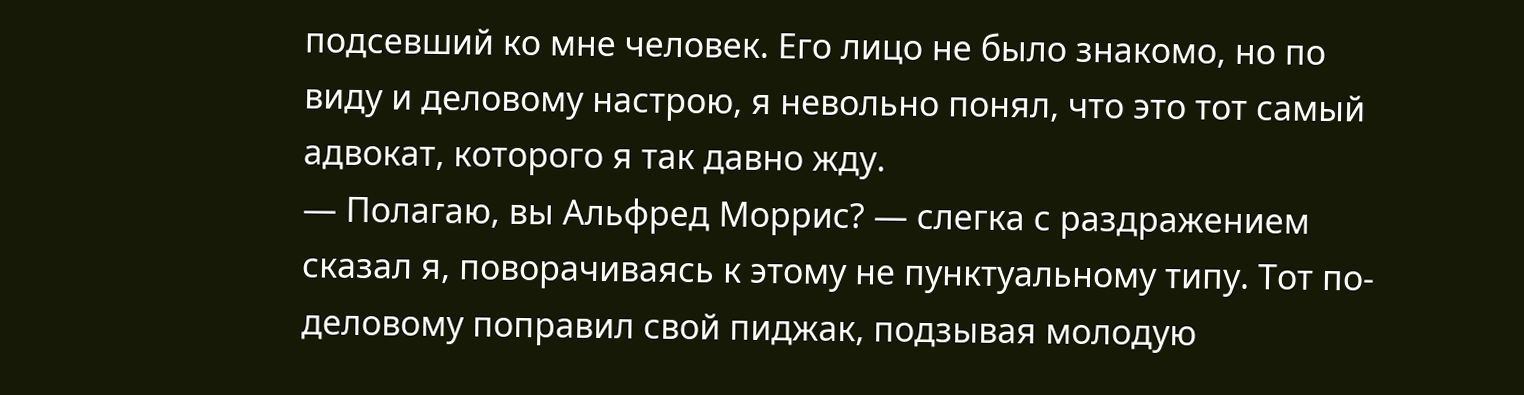подсевший ко мне человек. Его лицо не было знакомо, но по виду и деловому настрою, я невольно понял, что это тот самый адвокат, которого я так давно жду.
— Полагаю, вы Альфред Моррис? — слегка с раздражением сказал я, поворачиваясь к этому не пунктуальному типу. Тот по-деловому поправил свой пиджак, подзывая молодую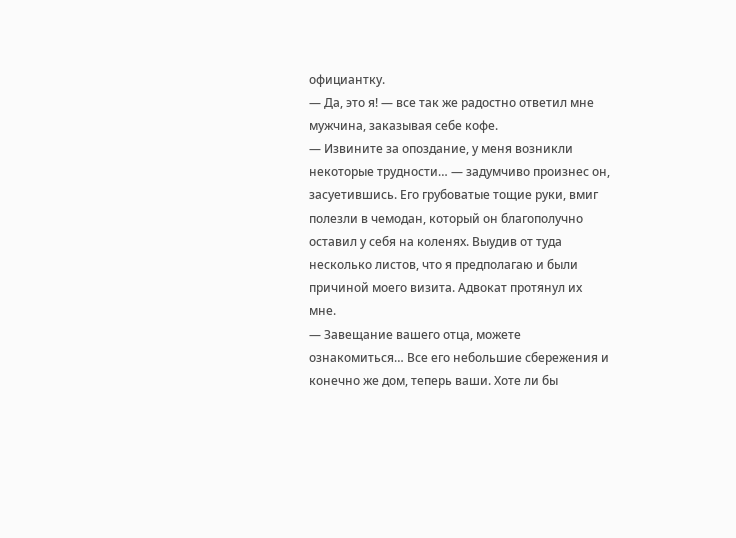официантку.
— Да, это я! — все так же радостно ответил мне мужчина, заказывая себе кофе.
— Извините за опоздание, у меня возникли некоторые трудности… — задумчиво произнес он, засуетившись. Его грубоватые тощие руки, вмиг полезли в чемодан, который он благополучно оставил у себя на коленях. Выудив от туда несколько листов, что я предполагаю и были причиной моего визита. Адвокат протянул их мне.
— Завещание вашего отца, можете ознакомиться… Все его небольшие сбережения и конечно же дом, теперь ваши. Хоте ли бы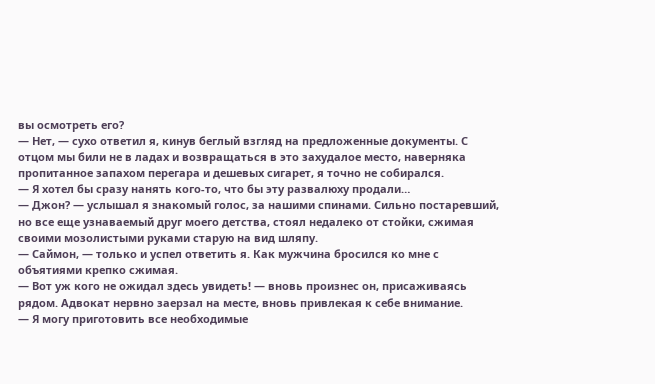вы осмотреть его?
— Нет, — сухо ответил я, кинув беглый взгляд на предложенные документы. С отцом мы били не в ладах и возвращаться в это захудалое место, наверняка пропитанное запахом перегара и дешевых сигарет, я точно не собирался.
— Я хотел бы сразу нанять кого-то, что бы эту развалюху продали…
— Джон? — услышал я знакомый голос, за нашими спинами. Сильно постаревший, но все еще узнаваемый друг моего детства, стоял недалеко от стойки, сжимая своими мозолистыми руками старую на вид шляпу.
— Саймон, — только и успел ответить я. Как мужчина бросился ко мне с объятиями крепко сжимая.
— Вот уж кого не ожидал здесь увидеть! — вновь произнес он, присаживаясь рядом. Адвокат нервно заерзал на месте, вновь привлекая к себе внимание.
— Я могу приготовить все необходимые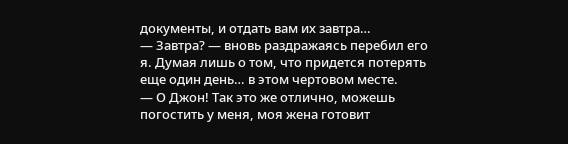документы, и отдать вам их завтра…
— Завтра? — вновь раздражаясь перебил его я. Думая лишь о том, что придется потерять еще один день… в этом чертовом месте.
— О Джон! Так это же отлично, можешь погостить у меня, моя жена готовит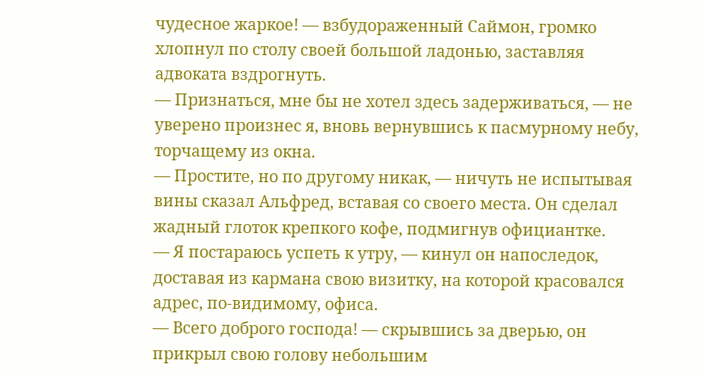чудесное жаркое! — взбудораженный Саймон, громко хлопнул по столу своей большой ладонью, заставляя адвоката вздрогнуть.
— Признаться, мне бы не хотел здесь задерживаться, — не уверено произнес я, вновь вернувшись к пасмурному небу, торчащему из окна.
— Простите, но по другому никак, — ничуть не испытывая вины сказал Альфред, вставая со своего места. Он сделал жадный глоток крепкого кофе, подмигнув официантке.
— Я постараюсь успеть к утру, — кинул он напоследок, доставая из кармана свою визитку, на которой красовался адрес, по-видимому, офиса.
— Всего доброго господа! — скрывшись за дверью, он прикрыл свою голову небольшим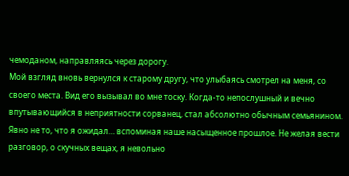чемоданом, направляясь через дорогу.
Мой взгляд вновь вернулся к старому другу, что улыбаясь смотрел на меня, со своего места. Вид его вызывал во мне тоску. Когда-то непослушный и вечно впутывающийся в неприятности сорванец, стал абсолютно обычным семьянином. Явно не то, что я ожидал… вспоминая наше насыщенное прошлое. Не желая вести разговор, о скучных вещах, я невольно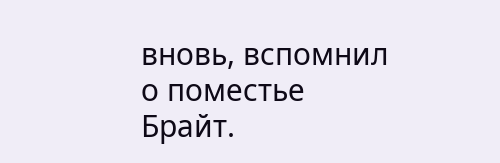вновь, вспомнил о поместье Брайт.